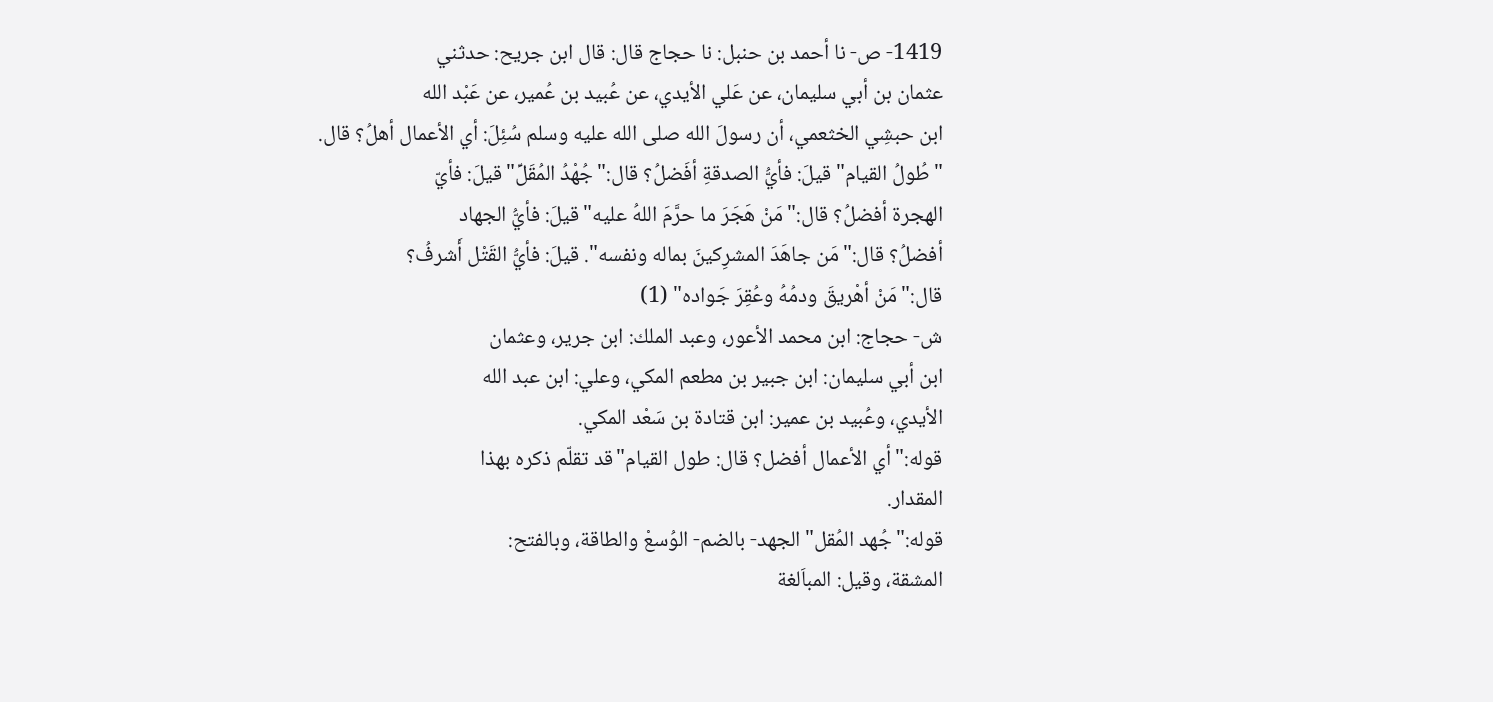1419- ص- نا أحمد بن حنبل: نا حجاج قال: قال ابن جريح: حدثني
عثمان بن أبي سليمان، عن عَلي الأيدي، عن عُبيد بن عُمير، عن عَبْد الله
ابن حبشِي الخثعمي، أن رسولَ الله صلى الله عليه وسلم سُئِلَ: أي الأعمال أهلُ؟ قال.
"طُولُ القيام"قيلَ: فأيُّ الصدقةِ أفَضلُ؟ قال:"جُهْدُ المُقَلِّ"قيلَ: فأيّ
الهجرة أفضلُ؟ قال:"مَنْ هَجَرَ ما حرَّمَ اللهُ عليه"قيلَ: فأيُّ الجهاد
أفضلُ؟ قال:"مَن جاهَدَ المشرِكينَ بماله ونفسه". قيلَ: فأيُّ القَتْل أَشرفُ؟
قال:"مَنْ أهْريقَ ودمُهُ وعُقِرَ جَواده" (1)
ش- حجاج: ابن محمد الأعور، وعبد الملك: ابن جرير، وعثمان
ابن أبي سليمان: ابن جبير بن مطعم المكي، وعلي: ابن عبد الله
الأيدي، وعُبيد بن عمير: ابن قتادة بن سَعْد المكي.
قوله:"أي الأعمال أفضل؟ قال: طول القيام"قد تقلّم ذكره بهذا
المقدار.
قوله:"جُهد المُقل"الجهد- بالضم- الوُسعْ والطاقة، وبالفتح:
المشقة، وقيل: المباَلغة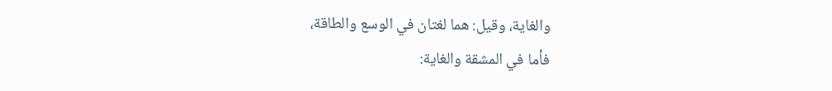والغاية، وقيل: هما لغتان في الوسع والطاقة،
فأما في المشقة والغاية: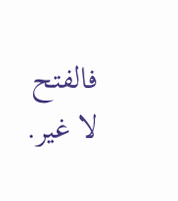فالفتح لا غير.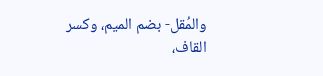والمُقل- بضم الميم، وكسر
القاف،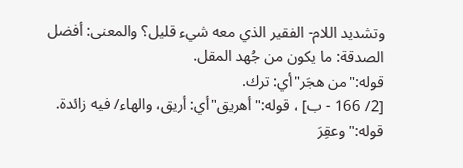وتشديد اللام- الفقير الذي معه شيء قليل؟ والمعنى: أفضل الصدقة: ما يكون من جُهد المقل.
قوله:"من هجَر"أي: ترك.
[2/ 166 - ب] ، قوله:"أهريق"أي: أريق، والهاء/ فيه زائدة.
قوله:"وعقِرَ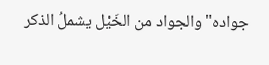جواده"والجواد من الخَيْل يشملُ الذكر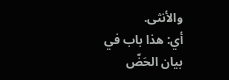والأنثى.
أي: هذا باب في بيان الحَضّ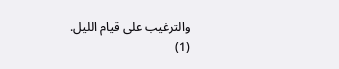والترغيب على قيام الليل.
(1)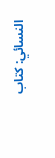النسائي: كتاب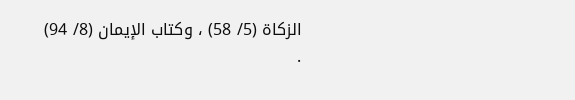الزكاة (5/ 58) ، وكتاب الإيمان (8/ 94) .